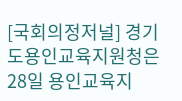[국회의정저널] 경기도용인교육지원청은 28일 용인교육지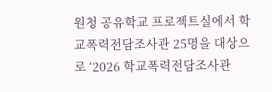원청 공유학교 프로젝트실에서 학교폭력전담조사관 25명을 대상으로 ‘2026 학교폭력전담조사관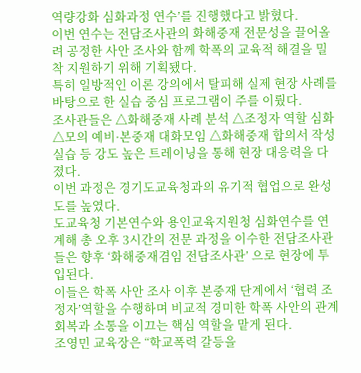역량강화 심화과정 연수’를 진행했다고 밝혔다.
이번 연수는 전담조사관의 화해중재 전문성을 끌어올려 공정한 사안 조사와 함께 학폭의 교육적 해결을 밀착 지원하기 위해 기획됐다.
특히 일방적인 이론 강의에서 탈피해 실제 현장 사례를 바탕으로 한 실습 중심 프로그램이 주를 이뤘다.
조사관들은 △화해중재 사례 분석 △조정자 역할 심화 △모의 예비·본중재 대화모임 △화해중재 합의서 작성 실습 등 강도 높은 트레이닝을 통해 현장 대응력을 다졌다.
이번 과정은 경기도교육청과의 유기적 협업으로 완성도를 높였다.
도교육청 기본연수와 용인교육지원청 심화연수를 연계해 총 오후 3시간의 전문 과정을 이수한 전담조사관들은 향후 ‘화해중재겸임 전담조사관’ 으로 현장에 투입된다.
이들은 학폭 사안 조사 이후 본중재 단계에서 ‘협력 조정자’역할을 수행하며 비교적 경미한 학폭 사안의 관계 회복과 소통을 이끄는 핵심 역할을 맡게 된다.
조영민 교육장은 “학교폭력 갈등을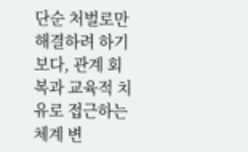단순 처벌로만 해결하려 하기보다, 관계 회복과 교육적 치유로 접근하는 체계 변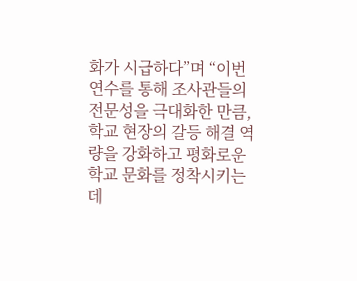화가 시급하다”며 “이번 연수를 통해 조사관들의 전문성을 극대화한 만큼, 학교 현장의 갈등 해결 역량을 강화하고 평화로운 학교 문화를 정착시키는 데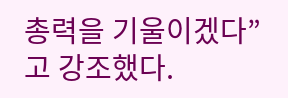총력을 기울이겠다”고 강조했다.